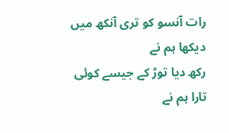رات آنسو کو تری آنکھ میں دیکھا ہم نے
رکھ دیا توڑ کے جیسے کوئی تارا ہم نے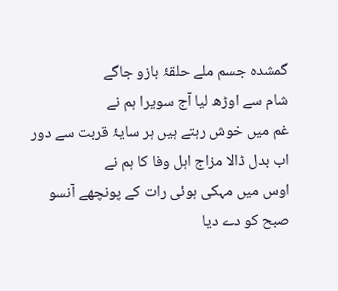گمشدہ جسم ملے حلقۂ بازو جاگے
شام سے اوڑھ لیا آج سویرا ہم نے
غم میں خوش رہتے ہیں ہر سایۂ قربت سے دور
اب بدل ڈالا مزاج اہل وفا کا ہم نے
اوس میں مہکی ہوئی رات کے پونچھے آنسو
صبح کو دے دیا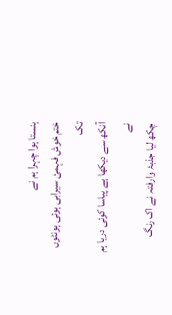ہنستا ہوا چہرا ہم نے
ختم خوش فہمئ سیرابی ہوئی ہونٹوں تک
آنکھ سے دیکھا ہے پیاسا کوئی دریا ہم نے
چکھ لیا جذبۂ وارفتہ نے اک رنگ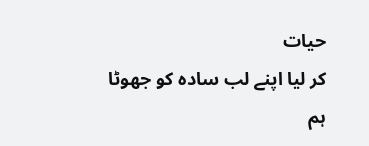حیات
کر لیا اپنے لب سادہ کو جھوٹا ہم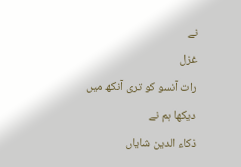نے
غزل
رات آنسو کو تری آنکھ میں دیکھا ہم نے
ذکاء الدین شایاں